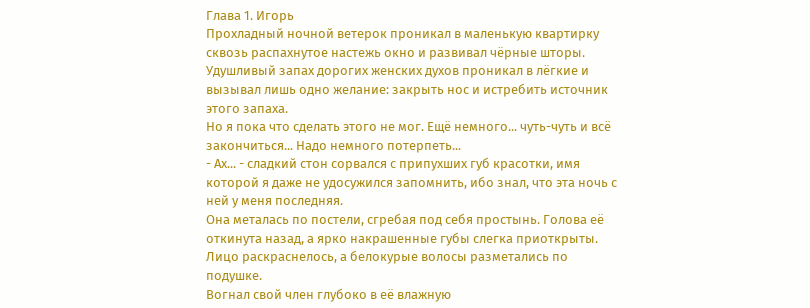Глава 1. Игорь
Прохладный ночной ветерок проникал в маленькую квартирку сквозь распахнутое настежь окно и развивал чёрные шторы. Удушливый запах дорогих женских духов проникал в лёгкие и вызывал лишь одно желание: закрыть нос и истребить источник этого запаха.
Но я пока что сделать этого не мог. Ещё немного... чуть-чуть и всё закончиться... Надо немного потерпеть...
- Ах... - сладкий стон сорвался с припухших губ красотки, имя которой я даже не удосужился запомнить, ибо знал, что эта ночь с ней у меня последняя.
Она металась по постели, сгребая под себя простынь. Голова её откинута назад, а ярко накрашенные губы слегка приоткрыты. Лицо раскраснелось, а белокурые волосы разметались по подушке.
Вогнал свой член глубоко в её влажную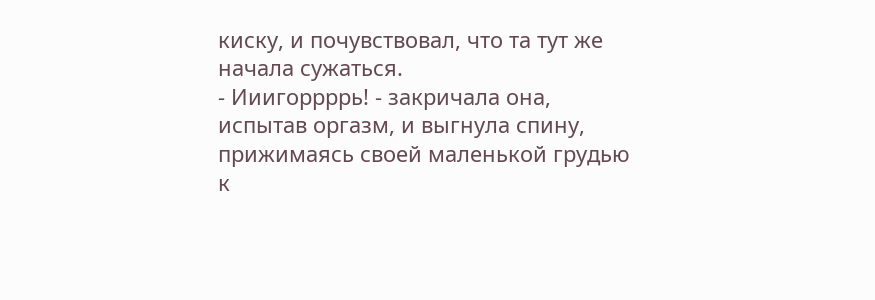киску, и почувствовал, что та тут же начала сужаться.
- Ииигоррррь! - закричала она, испытав оргазм, и выгнула спину, прижимаясь своей маленькой грудью к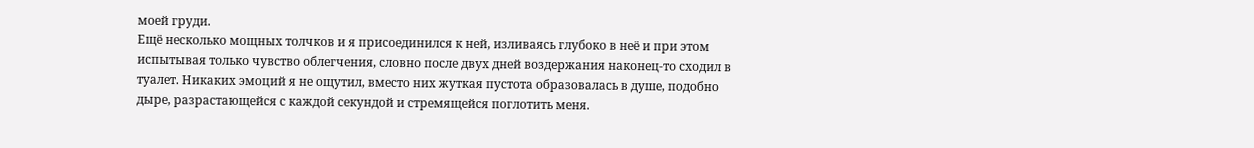моей груди.
Ещё несколько мощных толчков и я присоединился к ней, изливаясь глубоко в неё и при этом испытывая только чувство облегчения, словно после двух дней воздержания наконец-то сходил в туалет. Никаких эмоций я не ощутил, вместо них жуткая пустота образовалась в душе, подобно дыре, разрастающейся с каждой секундой и стремящейся поглотить меня.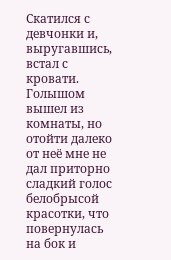Скатился с девчонки и, выругавшись, встал с кровати. Голышом вышел из комнаты, но отойти далеко от неё мне не дал приторно сладкий голос белобрысой красотки, что повернулась на бок и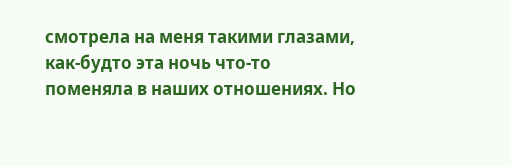смотрела на меня такими глазами, как-будто эта ночь что-то поменяла в наших отношениях. Но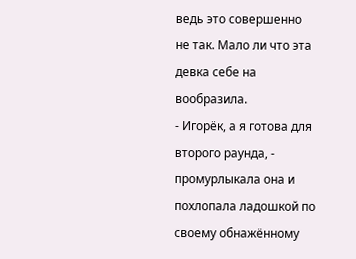ведь это совершенно не так. Мало ли что эта девка себе на вообразила.
- Игорёк, а я готова для второго раунда, - промурлыкала она и похлопала ладошкой по своему обнажённому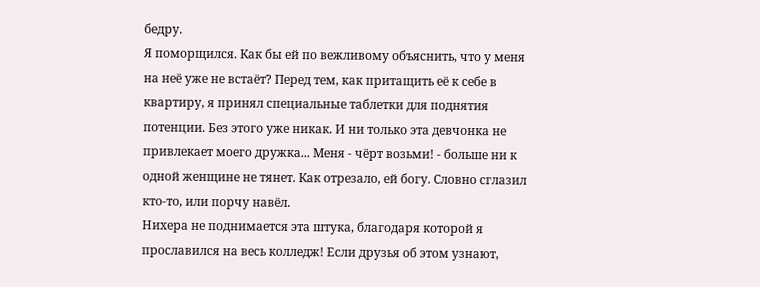бедру.
Я поморщился. Как бы ей по вежливому объяснить, что у меня на неё уже не встаёт? Перед тем, как притащить её к себе в квартиру, я принял специальные таблетки для поднятия потенции. Без этого уже никак. И ни только эта девчонка не привлекает моего дружка... Меня - чёрт возьми! - больше ни к одной женщине не тянет. Как отрезало, ей богу. Словно сглазил кто-то, или порчу навёл.
Нихера не поднимается эта штука, благодаря которой я прославился на весь колледж! Если друзья об этом узнают,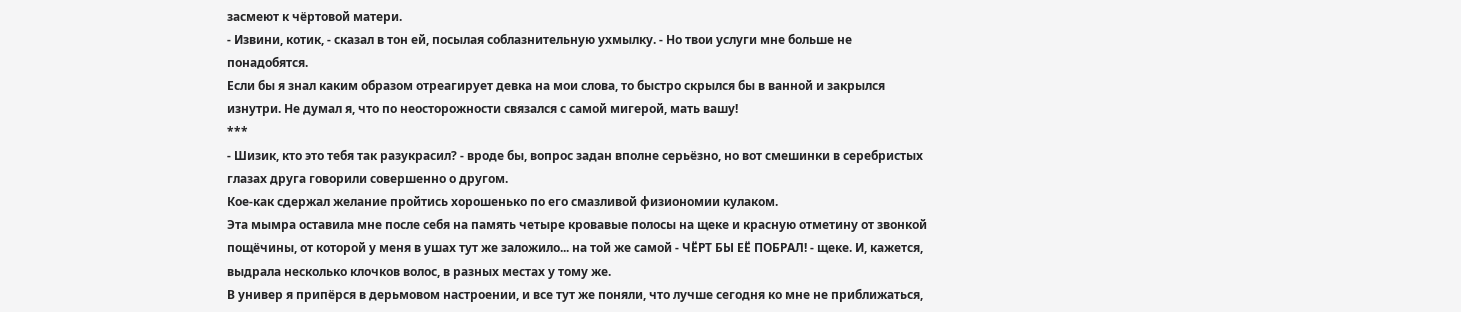засмеют к чёртовой матери.
- Извини, котик, - сказал в тон ей, посылая соблазнительную ухмылку. - Но твои услуги мне больше не понадобятся.
Если бы я знал каким образом отреагирует девка на мои слова, то быстро скрылся бы в ванной и закрылся изнутри. Не думал я, что по неосторожности связался с самой мигерой, мать вашу!
***
- Шизик, кто это тебя так разукрасил? - вроде бы, вопрос задан вполне серьёзно, но вот смешинки в серебристых глазах друга говорили совершенно о другом.
Кое-как сдержал желание пройтись хорошенько по его смазливой физиономии кулаком.
Эта мымра оставила мне после себя на память четыре кровавые полосы на щеке и красную отметину от звонкой пощёчины, от которой у меня в ушах тут же заложило... на той же самой - ЧЁРТ БЫ ЕЁ ПОБРАЛ! - щеке. И, кажется, выдрала несколько клочков волос, в разных местах у тому же.
В универ я припёрся в дерьмовом настроении, и все тут же поняли, что лучше сегодня ко мне не приближаться,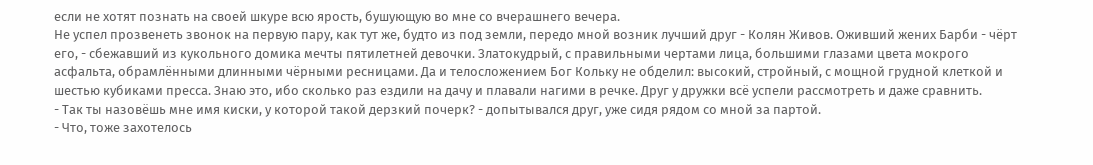если не хотят познать на своей шкуре всю ярость, бушующую во мне со вчерашнего вечера.
Не успел прозвенеть звонок на первую пару, как тут же, будто из под земли, передо мной возник лучший друг - Колян Живов. Оживший жених Барби - чёрт его, - сбежавший из кукольного домика мечты пятилетней девочки. Златокудрый, с правильными чертами лица, большими глазами цвета мокрого асфальта, обрамлёнными длинными чёрными ресницами. Да и телосложением Бог Кольку не обделил: высокий, стройный, с мощной грудной клеткой и шестью кубиками пресса. Знаю это, ибо сколько раз ездили на дачу и плавали нагими в речке. Друг у дружки всё успели рассмотреть и даже сравнить.
- Так ты назовёшь мне имя киски, у которой такой дерзкий почерк? - допытывался друг, уже сидя рядом со мной за партой.
- Что, тоже захотелось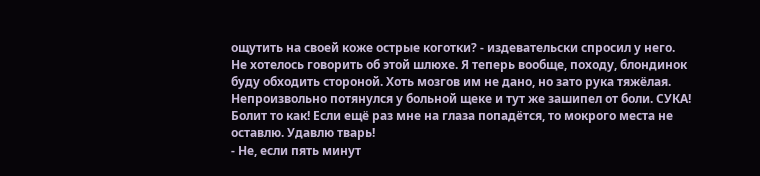ощутить на своей коже острые коготки? - издевательски спросил у него.
Не хотелось говорить об этой шлюхе. Я теперь вообще, походу, блондинок буду обходить стороной. Хоть мозгов им не дано, но зато рука тяжёлая. Непроизвольно потянулся у больной щеке и тут же зашипел от боли. СУКА! Болит то как! Если ещё раз мне на глаза попадётся, то мокрого места не оставлю. Удавлю тварь!
- Не, если пять минут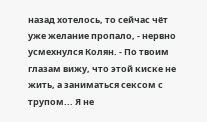назад хотелось, то сейчас чёт уже желание пропало, - нервно усмехнулся Колян. - По твоим глазам вижу, что этой киске не жить, а заниматься сексом с трупом... Я не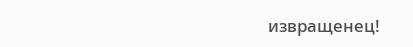извращенец!